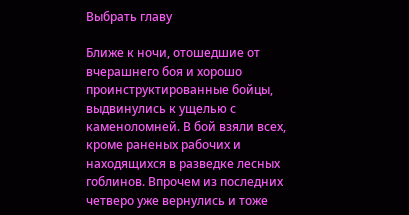Выбрать главу

Ближе к ночи, отошедшие от вчерашнего боя и хорошо проинструктированные бойцы, выдвинулись к ущелью с каменоломней. В бой взяли всех, кроме раненых рабочих и находящихся в разведке лесных гоблинов. Впрочем из последних четверо уже вернулись и тоже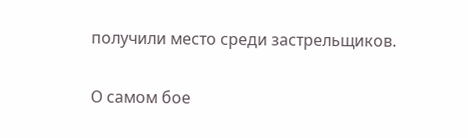получили место среди застрельщиков.

О самом бое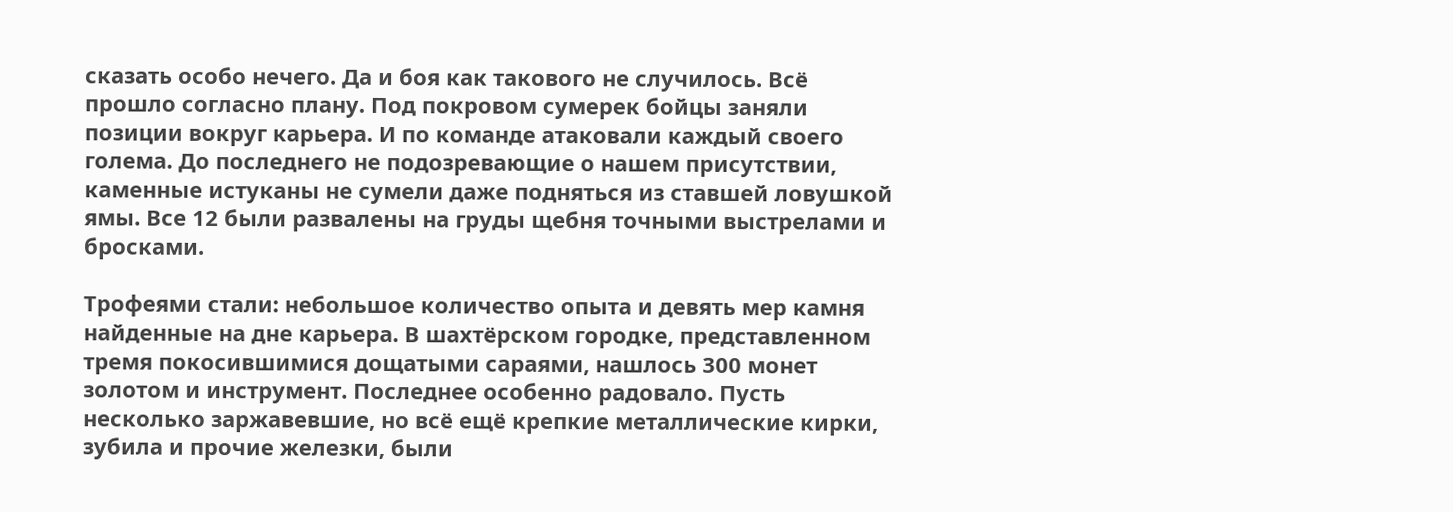сказать особо нечего. Да и боя как такового не случилось. Всё прошло согласно плану. Под покровом сумерек бойцы заняли позиции вокруг карьера. И по команде атаковали каждый своего голема. До последнего не подозревающие о нашем присутствии, каменные истуканы не сумели даже подняться из ставшей ловушкой ямы. Все 12 были развалены на груды щебня точными выстрелами и бросками.

Трофеями стали: небольшое количество опыта и девять мер камня найденные на дне карьера. В шахтёрском городке, представленном тремя покосившимися дощатыми сараями, нашлось 300 монет золотом и инструмент. Последнее особенно радовало. Пусть несколько заржавевшие, но всё ещё крепкие металлические кирки, зубила и прочие железки, были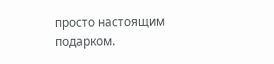просто настоящим подарком.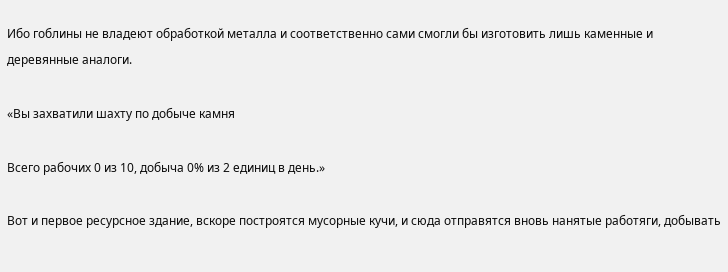Ибо гоблины не владеют обработкой металла и соответственно сами смогли бы изготовить лишь каменные и деревянные аналоги.

«Вы захватили шахту по добыче камня

Всего рабочих 0 из 10, добыча 0% из 2 единиц в день.»

Вот и первое ресурсное здание, вскоре построятся мусорные кучи, и сюда отправятся вновь нанятые работяги, добывать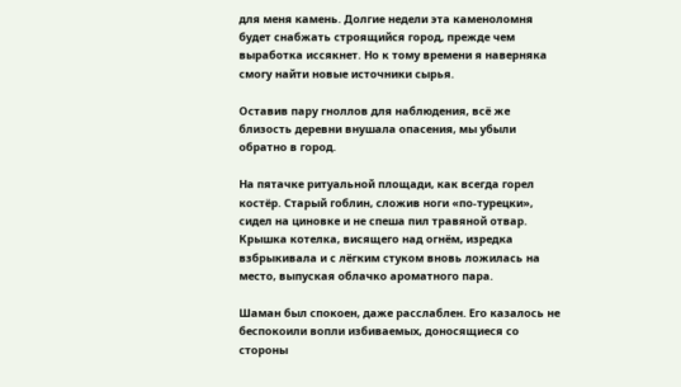для меня камень. Долгие недели эта каменоломня будет снабжать строящийся город, прежде чем выработка иссякнет. Но к тому времени я наверняка смогу найти новые источники сырья.

Оставив пару гноллов для наблюдения, всё же близость деревни внушала опасения, мы убыли обратно в город.

На пятачке ритуальной площади, как всегда горел костёр. Старый гоблин, сложив ноги «по-турецки», сидел на циновке и не спеша пил травяной отвар. Крышка котелка, висящего над огнём, изредка взбрыкивала и с лёгким стуком вновь ложилась на место, выпуская облачко ароматного пара.

Шаман был спокоен, даже расслаблен. Его казалось не беспокоили вопли избиваемых, доносящиеся со стороны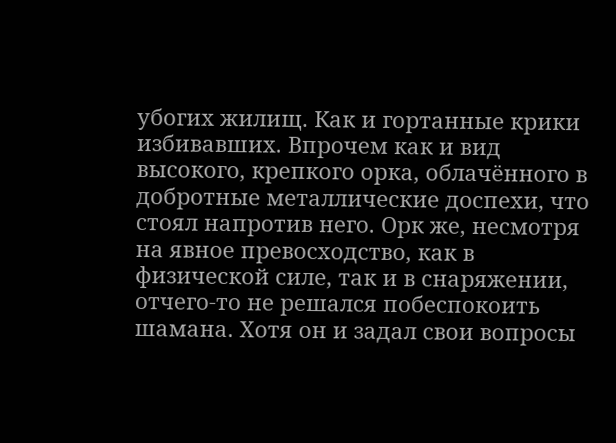убогих жилищ. Как и гортанные крики избивавших. Впрочем как и вид высокого, крепкого орка, облачённого в добротные металлические доспехи, что стоял напротив него. Орк же, несмотря на явное превосходство, как в физической силе, так и в снаряжении, отчего-то не решался побеспокоить шамана. Хотя он и задал свои вопросы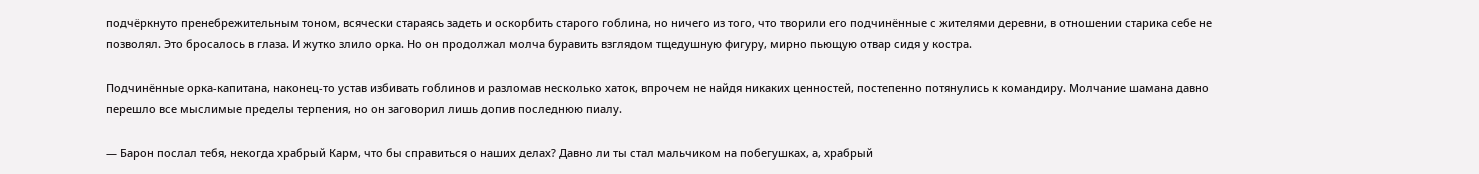подчёркнуто пренебрежительным тоном, всячески стараясь задеть и оскорбить старого гоблина, но ничего из того, что творили его подчинённые с жителями деревни, в отношении старика себе не позволял. Это бросалось в глаза. И жутко злило орка. Но он продолжал молча буравить взглядом тщедушную фигуру, мирно пьющую отвар сидя у костра.

Подчинённые орка-капитана, наконец-то устав избивать гоблинов и разломав несколько хаток, впрочем не найдя никаких ценностей, постепенно потянулись к командиру. Молчание шамана давно перешло все мыслимые пределы терпения, но он заговорил лишь допив последнюю пиалу.

— Барон послал тебя, некогда храбрый Карм, что бы справиться о наших делах? Давно ли ты стал мальчиком на побегушках, а, храбрый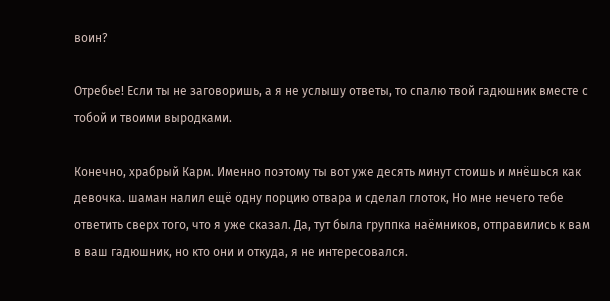воин?

Отребье! Если ты не заговоришь, а я не услышу ответы, то спалю твой гадюшник вместе с тобой и твоими выродками.

Конечно, храбрый Карм. Именно поэтому ты вот уже десять минут стоишь и мнёшься как девочка. шаман налил ещё одну порцию отвара и сделал глоток, Но мне нечего тебе ответить сверх того, что я уже сказал. Да, тут была группка наёмников, отправились к вам в ваш гадюшник, но кто они и откуда, я не интересовался.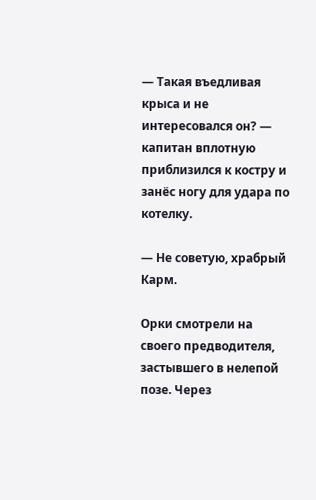— Такая въедливая крыса и не интересовался он? — капитан вплотную приблизился к костру и занёс ногу для удара по котелку.

— Не советую, храбрый Карм.

Орки смотрели на своего предводителя, застывшего в нелепой позе. Через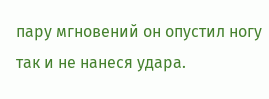пару мгновений он опустил ногу так и не нанеся удара.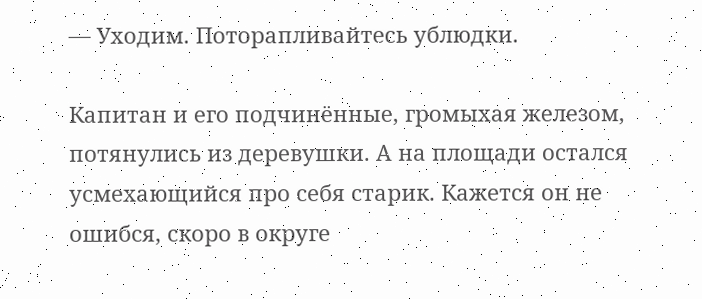— Уходим. Поторапливайтесь ублюдки.

Капитан и его подчинённые, громыхая железом, потянулись из деревушки. А на площади остался усмехающийся про себя старик. Кажется он не ошибся, скоро в округе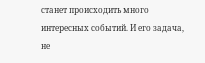станет происходить много интересных событий. И его задача, не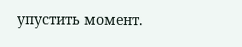упустить момент.